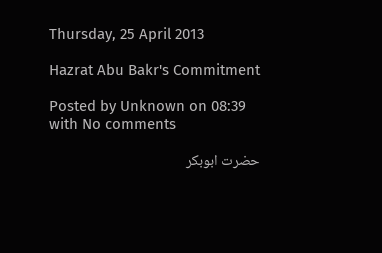Thursday, 25 April 2013

Hazrat Abu Bakr's Commitment

Posted by Unknown on 08:39 with No comments

حضرت ابوبکر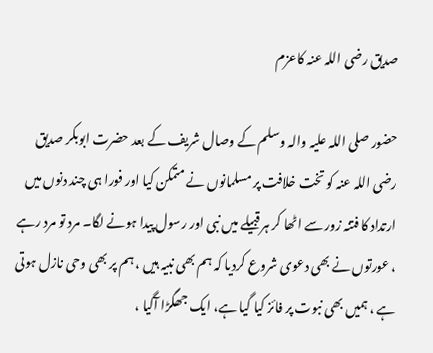صدیق رضی اللہ عنہ کاعزم

حضور صلی اللہ علیہ والہ وسلم کے وصال شریف کے بعد حضرت ابوبکر صدیق رضی اللہ عنہ کو تخت خلافت پر مسلمانوں نے متمکن کیا اور فورا ہی چند دنوں میں ارتداد کا فتنہ زور سے اٹھا کر ہر قبیلے میں نبی اور رسول پیدا ہونے لگا۔ مرد تو مرد رہے ، عورتوں نے بھی دعوی شروع کردیا کہ ہم بھی نبیہ ہیں ، ہم پر بھی وحی نازل ہوتی ہے ، ہمیں بھی نبوت پر فائز کیا گیا ہے، ایک جھگڑا آگیا ،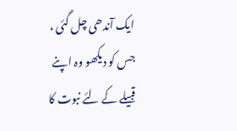ایک آندھی چل گئی ، جس کو دیکھو وہ اپنے قبیلے کے لئے نبوت کا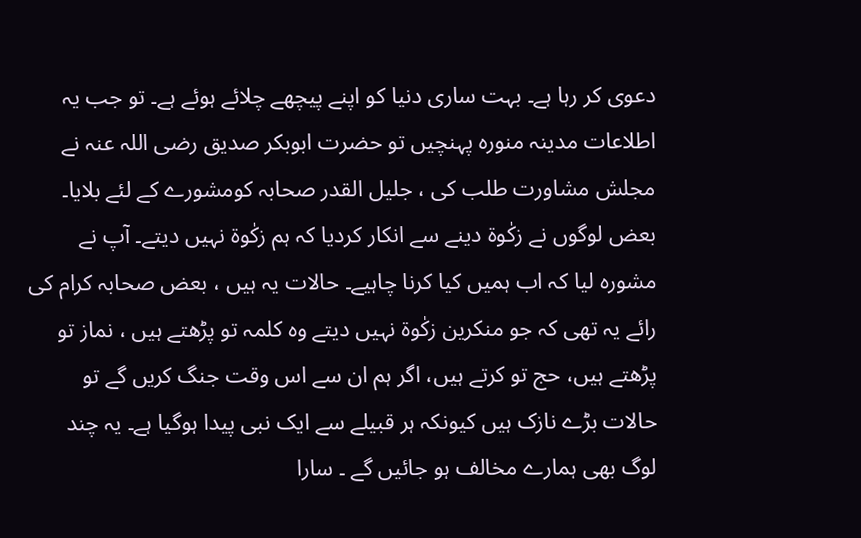دعوی کر رہا ہے۔ بہت ساری دنیا کو اپنے پیچھے چلائے ہوئے ہے۔ تو جب یہ اطلاعات مدینہ منورہ پہنچیں تو حضرت ابوبکر صدیق رضی اللہ عنہ نے مجلش مشاورت طلب کی ، جلیل القدر صحابہ کومشورے کے لئے بلایا۔ بعض لوگوں نے زکٰوۃ دینے سے انکار کردیا کہ ہم زکٰوۃ نہیں دیتے۔ آپ نے مشورہ لیا کہ اب ہمیں کیا کرنا چاہیے۔ حالات یہ ہیں ، بعض صحابہ کرام کی رائے یہ تھی کہ جو منکرین زکٰوۃ نہیں دیتے وہ کلمہ تو پڑھتے ہیں ، نماز تو پڑھتے ہیں، حج تو کرتے ہیں، اگر ہم ان سے اس وقت جنگ کریں گے تو حالات بڑے نازک ہیں کیونکہ ہر قبیلے سے ایک نبی پیدا ہوگیا ہے۔ یہ چند لوگ بھی ہمارے مخالف ہو جائیں گے ۔ سارا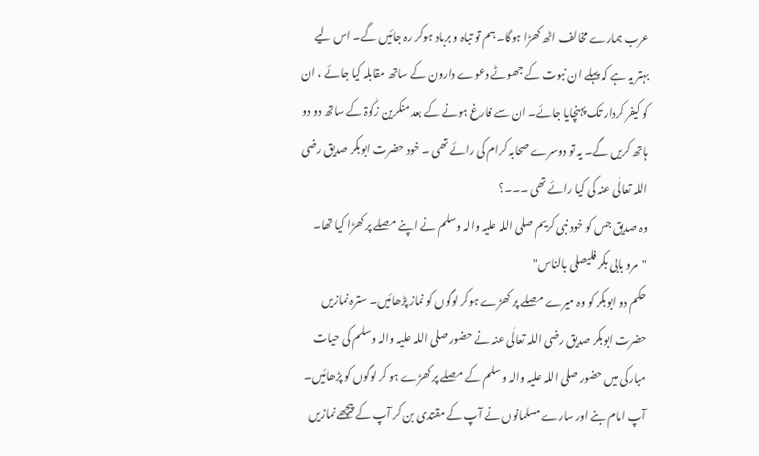عرب ہمارے مخالف اٹھ کھڑا ہوگا۔ ہم تو تباہ و برباد ہوکر رہ جائیں گے۔ اس لیے بہتر یہ ہے کہ پہلے ان نبوت کے جھوٹے دعوے دارون کے ساتھ مقابلہ کیا جائے ، ان کو کیفر کردار تک پہنچایا جائے۔ ان سے فارغ ہونے کے بعد منکرین زکٰوۃ کے ساتھ دو دو ہاتھ کریں گے۔ یہ تو دوسرے صحابہ کرام کی رائے تھی ۔ خود حضرت ابوبکر صدیق رضی اللہ تعالٰی عنہ کی کیا رائے تھی ۔۔۔؟
وہ صدیق جس کو خود نبی کریم صلی اللہ علیہ والہ وسلم نے اپنے مصلے پر کھڑا کیا تھا۔
"مرو بابی بکر فلیصلی بالناس"
حکم دو ابوبکر کو وہ میرے مصلے پر کھڑے ہوکر لوگوں کو نماز پڑھائیں۔ سترہ نمازیں حضرت ابوبکر صدیق رضی اللہ تعالٰی عنہ نے حضور صلی اللہ علیہ والہ وسلم کی حیات مبارکی میں حضور صلی اللہ علیہ والہ وسلم کے مصلے پر کھڑے ہو کر لوگوں کو پڑھائیں۔ آپ امام بنے اور سارے مسلمانوں نے آپ کے مقتدی بن کر آپ کے پیچھے نمازیں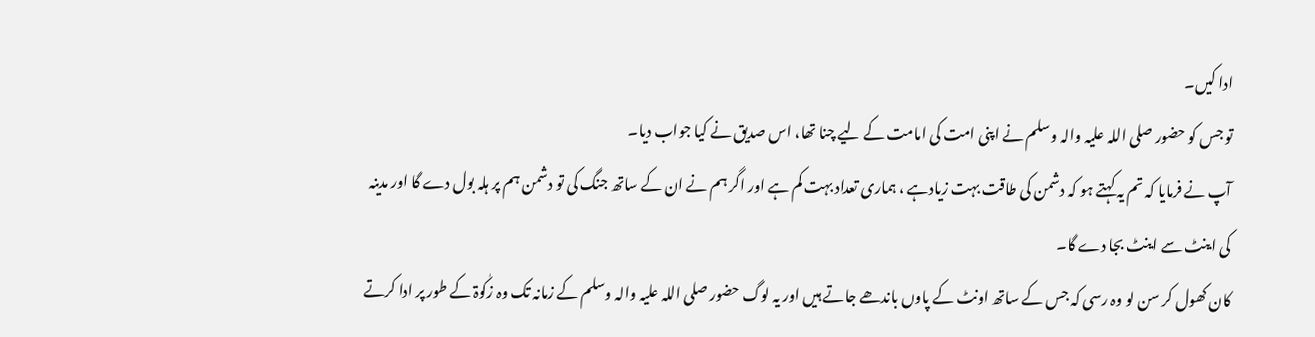ادا کیں۔
تو جس کو حضور صلی اللہ علیہ والہ وسلم نے اپنی امت کی امامت کے لیے چنا تھا، اس صدیق نے کیا جواب دیا۔
آپ نے فرمایا کہ تم یہ کہتے ہو کہ دشمن کی طاقت بہت زیادہے ، ہماری تعداد بہت کم ہے اور اگر ہم نے ان کے ساتھ جنگ کی تو دشمن ہم پر ہلہ بول دے گا اور مدینہ کی اینٹ سے اینٹ بجا دے گا۔
کان کھول کر سن لو وہ رسی کہ جس کے ساتھ اونٹ کے پاوں باندھے جاتے ہیں اور یہ لوگ حضور صلی اللہ علیہ والہ وسلم کے زمانہ تک وہ زکٰوۃ کے طور پر ادا کرتے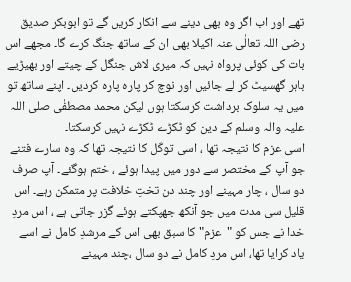تھے اور اب اگر وہ بھی دینے سے انکار کریں گے تو ابوبکر صدیق رضی اللہ تعالٰی عنہ اکیلا بھی ان کے ساتھ جنگ کرے گا۔ مجھے اس بات کی کوئی پرواہ نہیں کہ میری لاش جنگل کے چیتے اور بھیڑیے باہر گھسیٹ کر لے جائیں اور نوچ کر پارہ پارہ کردیں۔ اپنے ساتھ تو میں یہ سلوک برداشت کرسکتا ہوں لیکن محمد مصطفٰی صلی اللہ علیہ والہ وسلم کے دین کو ٹکڑے ٹکڑے نہیں کرسکتا۔
اسی عزم کا نتیجہ تھا ، اسی توکّل کا نتیجہ تھا کہ وہ سارے فتنے جو آپ کے مختصر سے دور میں پیدا ہوئے ، ختم ہوگئے۔ آپ صرف دو سال ، چار مہینے اور چند دن تختِ خلافت پر متمکن رہے۔ اس قلیل سی مدت میں جو آنکھ جھپکتے ہوئے گزر جاتی ہے ، اس مردِ خدا نے جس کو "عزم" کا سبق بھی اس کے مرشدِ کامل نے اسے یاد کرایا تھا، اس مردِ کامل نے دو سال ،چند مہینے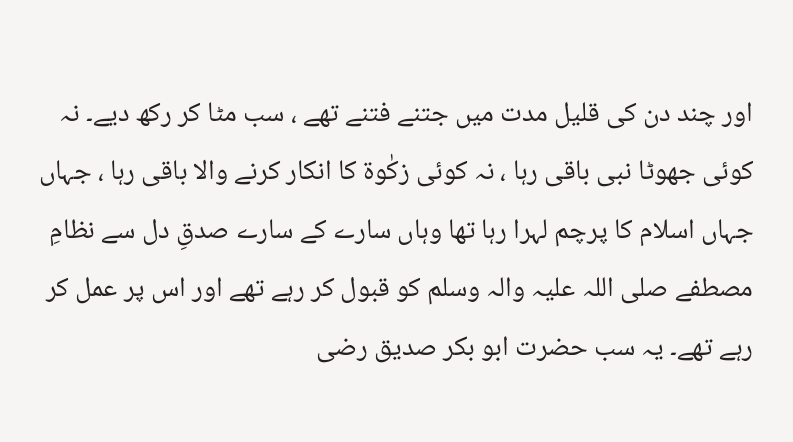اور چند دن کی قلیل مدت میں جتنے فتنے تھے ، سب مٹا کر رکھ دیے۔ نہ کوئی جھوٹا نبی باقی رہا ، نہ کوئی زکٰوۃ کا انکار کرنے والا باقی رہا ، جہاں جہاں اسلام کا پرچم لہرا رہا تھا وہاں سارے کے سارے صدقِ دل سے نظامِ مصطفے صلی اللہ علیہ والہ وسلم کو قبول کر رہے تھے اور اس پر عمل کر رہے تھے۔ یہ سب حضرت ابو بکر صدیق رضی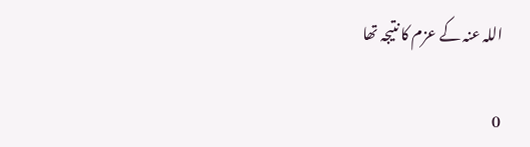اللہ عنہ کے عزم کا نتیجہ تھا

0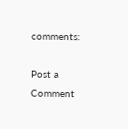comments:

Post a Comment